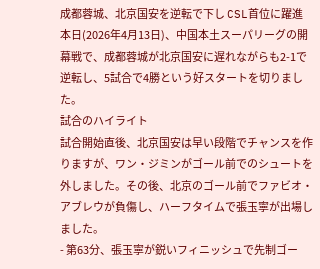成都蓉城、北京国安を逆転で下し CSL首位に躍進
本日(2026年4月13日)、中国本土スーパリーグの開幕戦で、成都蓉城が北京国安に遅れながらも2-1で逆転し、5試合で4勝という好スタートを切りました。
試合のハイライト
試合開始直後、北京国安は早い段階でチャンスを作りますが、ワン・ジミンがゴール前でのシュートを外しました。その後、北京のゴール前でファビオ・アブレウが負傷し、ハーフタイムで張玉寧が出場しました。
- 第63分、張玉寧が鋭いフィニッシュで先制ゴー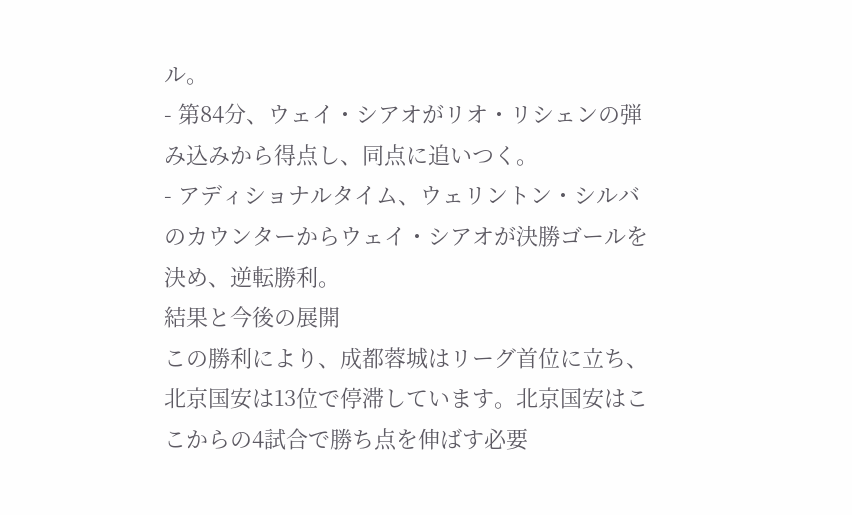ル。
- 第84分、ウェイ・シアオがリオ・リシェンの弾み込みから得点し、同点に追いつく。
- アディショナルタイム、ウェリントン・シルバのカウンターからウェイ・シアオが決勝ゴールを決め、逆転勝利。
結果と今後の展開
この勝利により、成都蓉城はリーグ首位に立ち、北京国安は13位で停滞しています。北京国安はここからの4試合で勝ち点を伸ばす必要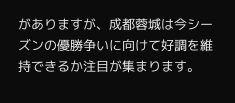がありますが、成都蓉城は今シーズンの優勝争いに向けて好調を維持できるか注目が集まります。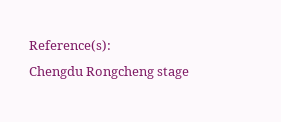Reference(s):
Chengdu Rongcheng stage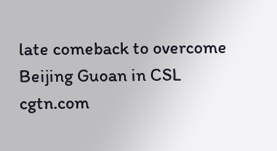late comeback to overcome Beijing Guoan in CSL
cgtn.com